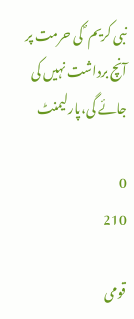نبی کریم ؐ کی حرمت پر آنچ برداشت نہیں کی جائے گی،پارلیمنٹ

0
210

قومی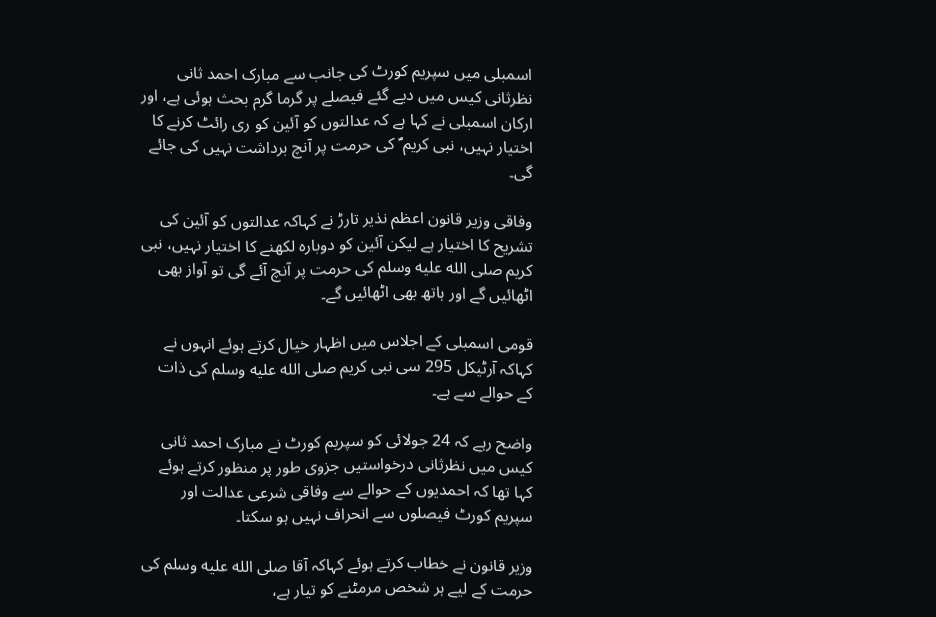اسمبلی میں سپریم کورٹ کی جانب سے مبارک احمد ثانی نظرثانی کیس میں دیے گئے فیصلے پر گرما گرم بحث ہوئی ہے، اور ارکان اسمبلی نے کہا ہے کہ عدالتوں کو آئین کو ری رائٹ کرنے کا اختیار نہیں، نبی کریم ؐ کی حرمت پر آنچ برداشت نہیں کی جائے گی۔

وفاقی وزیر قانون اعظم نذیر تارڑ نے کہاکہ عدالتوں کو آئین کی تشریح کا اختیار ہے لیکن آئین کو دوبارہ لکھنے کا اختیار نہیں، نبی کریم صلى الله عليه وسلم کی حرمت پر آنچ آئے گی تو آواز بھی اٹھائیں گے اور ہاتھ بھی اٹھائیں گے۔

قومی اسمبلی کے اجلاس میں اظہار خیال کرتے ہوئے انہوں نے کہاکہ آرٹیکل 295 سی نبی کریم صلى الله عليه وسلم کی ذات کے حوالے سے ہے۔

واضح رہے کہ 24 جولائی کو سپریم کورٹ نے مبارک احمد ثانی کیس میں نظرثانی درخواستیں جزوی طور پر منظور کرتے ہوئے کہا تھا کہ احمدیوں کے حوالے سے وفاقی شرعی عدالت اور سپریم کورٹ فیصلوں سے انحراف نہیں ہو سکتا۔

وزیر قانون نے خطاب کرتے ہوئے کہاکہ آقا صلى الله عليه وسلم کی حرمت کے لیے ہر شخص مرمٹنے کو تیار ہے،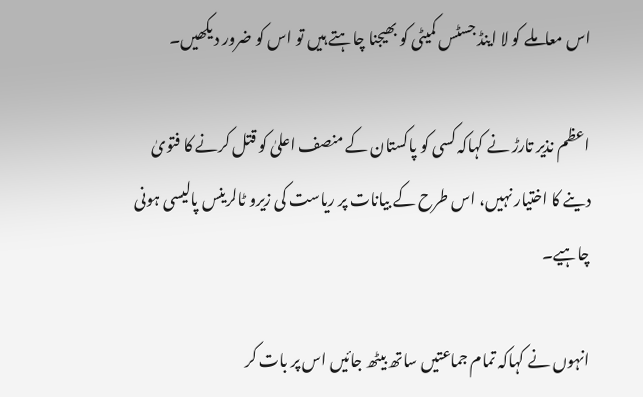اس معاملے کو لا اینڈ جسٹس کمیٹی کو بھیجنا چاہتے ہیں تو اس کو ضرور دیکھیں۔

اعظم نذیر تارڑ نے کہاکہ کسی کو پاکستان کے منصف اعلیٰ کو قتل کرنے کا فتویٰ دینے کا اختیار نہیں، اس طرح کے بیانات پر ریاست کی زیرو ٹالرینس پالیسی ہونی چاہیے۔

انہوں نے کہاکہ تمام جماعتیں ساتھ بیٹھ جائیں اس پر بات کر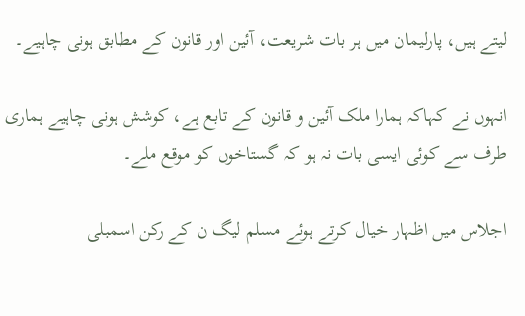لیتے ہیں، پارلیمان میں ہر بات شریعت، آئین اور قانون کے مطابق ہونی چاہیے۔

انہوں نے کہاکہ ہمارا ملک آئین و قانون کے تابع ہے، کوشش ہونی چاہیے ہماری طرف سے کوئی ایسی بات نہ ہو کہ گستاخوں کو موقع ملے۔

اجلاس میں اظہار خیال کرتے ہوئے مسلم لیگ ن کے رکن اسمبلی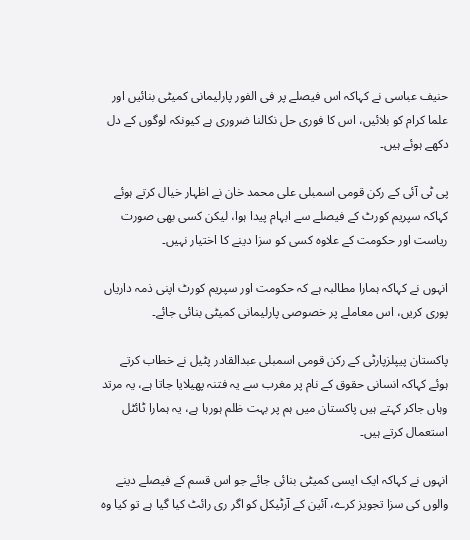حنیف عباسی نے کہاکہ اس فیصلے پر فی الفور پارلیمانی کمیٹی بنائیں اور علما کرام کو بلائیں، اس کا فوری حل نکالنا ضروری ہے کیونکہ لوگوں کے دل دکھے ہوئے ہیں۔

پی ٹی آئی کے رکن قومی اسمبلی علی محمد خان نے اظہار خیال کرتے ہوئے کہاکہ سپریم کورٹ کے فیصلے سے ابہام پیدا ہوا، لیکن کسی بھی صورت ریاست اور حکومت کے علاوہ کسی کو سزا دینے کا اختیار نہیں۔

انہوں نے کہاکہ ہمارا مطالبہ ہے کہ حکومت اور سپریم کورٹ اپنی ذمہ داریاں پوری کریں، اس معاملے پر خصوصی پارلیمانی کمیٹی بنائی جائے۔

پاکستان پیپلزپارٹی کے رکن قومی اسمبلی عبدالقادر پٹیل نے خطاب کرتے ہوئے کہاکہ انسانی حقوق کے نام پر مغرب سے یہ فتنہ پھیلایا جاتا ہے، یہ مرتد وہاں جاکر کہتے ہیں پاکستان میں ہم پر بہت ظلم ہورہا ہے، یہ ہمارا ٹائٹل استعمال کرتے ہیں۔

انہوں نے کہاکہ ایک ایسی کمیٹی بنائی جائے جو اس قسم کے فیصلے دینے والوں کی سزا تجویز کرے، آئین کے آرٹیکل کو اگر ری رائٹ کیا گیا ہے تو کیا وہ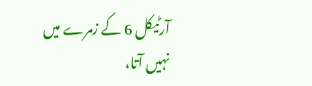آرٹیکل 6 کے زمرے میں نہیں آتا،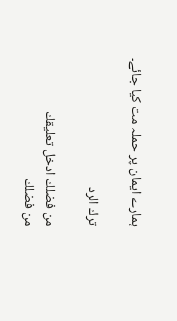ہمارے ایمان پر حملہ مت کیا جائے۔

ترك الرد

من فضلك ادخل تعليقك
من فضلك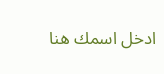ادخل اسمك هنا